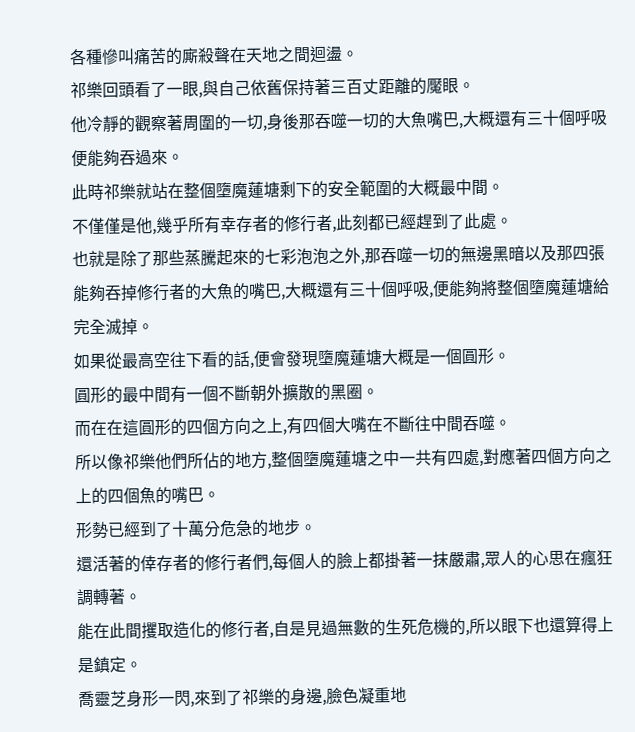各種慘叫痛苦的廝殺聲在天地之間迴盪。
祁樂回頭看了一眼,與自己依舊保持著三百丈距離的魘眼。
他冷靜的觀察著周圍的一切,身後那吞噬一切的大魚嘴巴,大概還有三十個呼吸便能夠吞過來。
此時祁樂就站在整個墮魔蓮塘剩下的安全範圍的大概最中間。
不僅僅是他,幾乎所有幸存者的修行者,此刻都已經趕到了此處。
也就是除了那些蒸騰起來的七彩泡泡之外,那吞噬一切的無邊黑暗以及那四張能夠吞掉修行者的大魚的嘴巴,大概還有三十個呼吸,便能夠將整個墮魔蓮塘給完全滅掉。
如果從最高空往下看的話,便會發現墮魔蓮塘大概是一個圓形。
圓形的最中間有一個不斷朝外擴散的黑圈。
而在在這圓形的四個方向之上,有四個大嘴在不斷往中間吞噬。
所以像祁樂他們所佔的地方,整個墮魔蓮塘之中一共有四處,對應著四個方向之上的四個魚的嘴巴。
形勢已經到了十萬分危急的地步。
還活著的倖存者的修行者們,每個人的臉上都掛著一抹嚴肅,眾人的心思在瘋狂調轉著。
能在此間攫取造化的修行者,自是見過無數的生死危機的,所以眼下也還算得上是鎮定。
喬靈芝身形一閃,來到了祁樂的身邊,臉色凝重地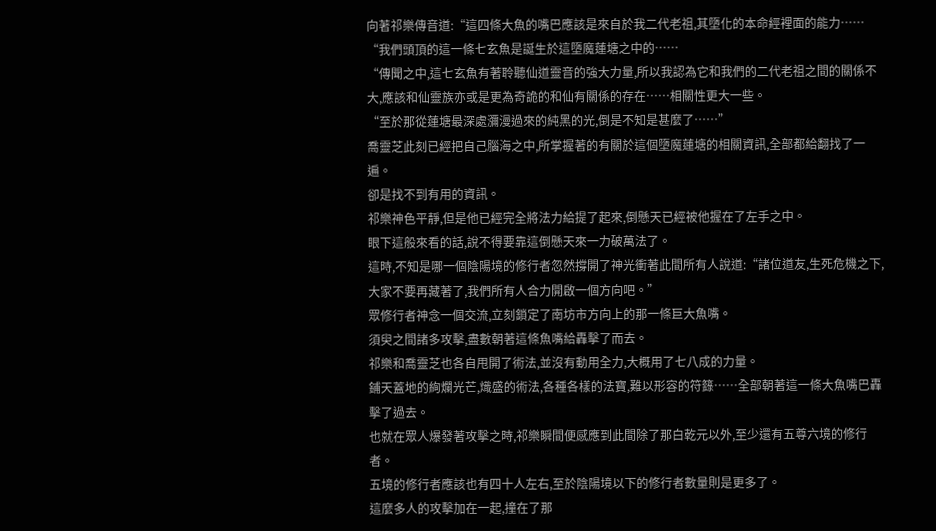向著祁樂傳音道:“這四條大魚的嘴巴應該是來自於我二代老祖,其墮化的本命經裡面的能力……
“我們頭頂的這一條七玄魚是誕生於這墮魔蓮塘之中的……
“傳聞之中,這七玄魚有著聆聽仙道靈音的強大力量,所以我認為它和我們的二代老祖之間的關係不大,應該和仙靈族亦或是更為奇詭的和仙有關係的存在……相關性更大一些。
“至於那從蓮塘最深處瀰漫過來的純黑的光,倒是不知是甚麼了……”
喬靈芝此刻已經把自己腦海之中,所掌握著的有關於這個墮魔蓮塘的相關資訊,全部都給翻找了一遍。
卻是找不到有用的資訊。
祁樂神色平靜,但是他已經完全將法力給提了起來,倒懸天已經被他握在了左手之中。
眼下這般來看的話,說不得要靠這倒懸天來一力破萬法了。
這時,不知是哪一個陰陽境的修行者忽然撐開了神光衝著此間所有人說道:“諸位道友,生死危機之下,大家不要再藏著了,我們所有人合力開啟一個方向吧。”
眾修行者神念一個交流,立刻鎖定了南坊市方向上的那一條巨大魚嘴。
須臾之間諸多攻擊,盡數朝著這條魚嘴給轟擊了而去。
祁樂和喬靈芝也各自甩開了術法,並沒有動用全力,大概用了七八成的力量。
鋪天蓋地的絢爛光芒,熾盛的術法,各種各樣的法寶,難以形容的符籙……全部朝著這一條大魚嘴巴轟擊了過去。
也就在眾人爆發著攻擊之時,祁樂瞬間便感應到此間除了那白乾元以外,至少還有五尊六境的修行者。
五境的修行者應該也有四十人左右,至於陰陽境以下的修行者數量則是更多了。
這麼多人的攻擊加在一起,撞在了那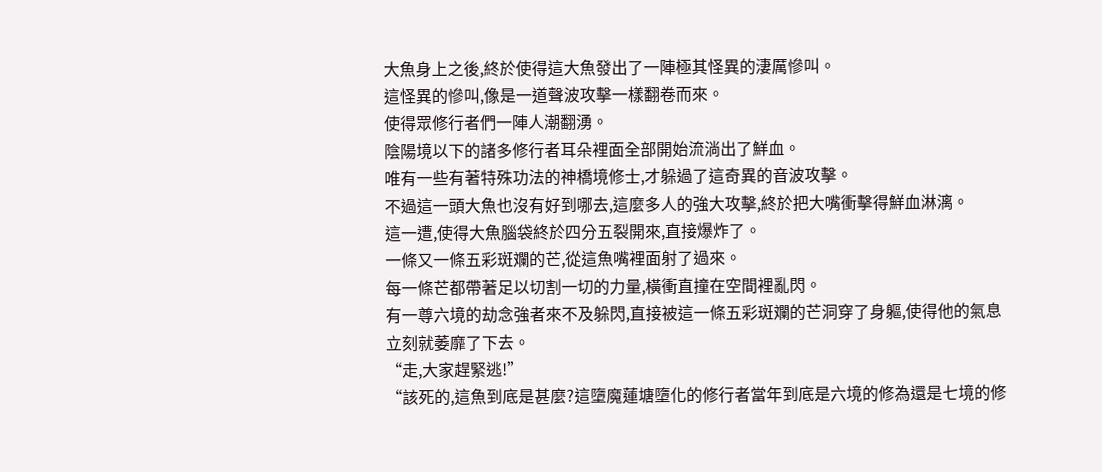大魚身上之後,終於使得這大魚發出了一陣極其怪異的淒厲慘叫。
這怪異的慘叫,像是一道聲波攻擊一樣翻卷而來。
使得眾修行者們一陣人潮翻湧。
陰陽境以下的諸多修行者耳朵裡面全部開始流淌出了鮮血。
唯有一些有著特殊功法的神橋境修士,才躲過了這奇異的音波攻擊。
不過這一頭大魚也沒有好到哪去,這麼多人的強大攻擊,終於把大嘴衝擊得鮮血淋漓。
這一遭,使得大魚腦袋終於四分五裂開來,直接爆炸了。
一條又一條五彩斑斕的芒,從這魚嘴裡面射了過來。
每一條芒都帶著足以切割一切的力量,橫衝直撞在空間裡亂閃。
有一尊六境的劫念強者來不及躲閃,直接被這一條五彩斑斕的芒洞穿了身軀,使得他的氣息立刻就萎靡了下去。
“走,大家趕緊逃!”
“該死的,這魚到底是甚麼?這墮魔蓮塘墮化的修行者當年到底是六境的修為還是七境的修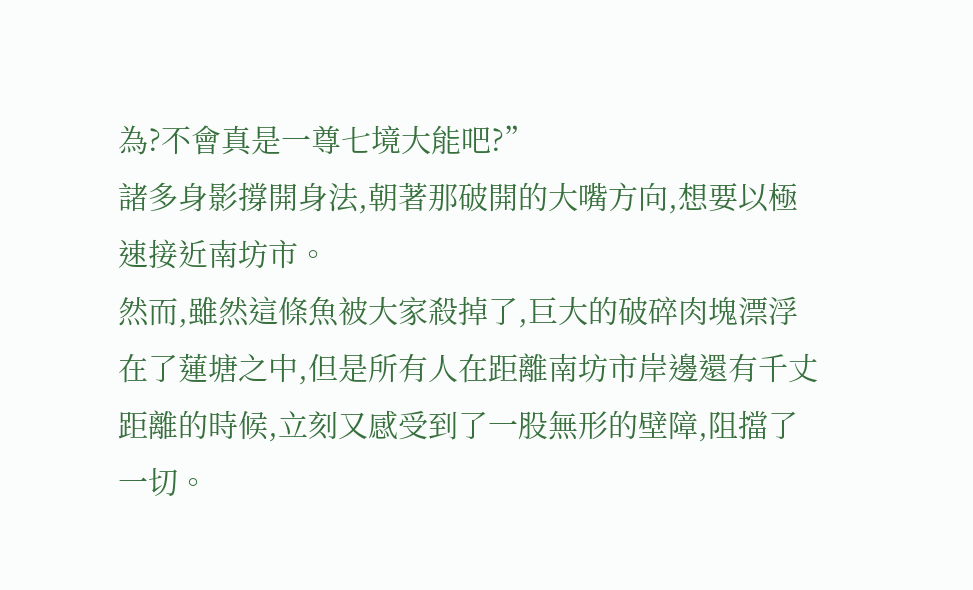為?不會真是一尊七境大能吧?”
諸多身影撐開身法,朝著那破開的大嘴方向,想要以極速接近南坊市。
然而,雖然這條魚被大家殺掉了,巨大的破碎肉塊漂浮在了蓮塘之中,但是所有人在距離南坊市岸邊還有千丈距離的時候,立刻又感受到了一股無形的壁障,阻擋了一切。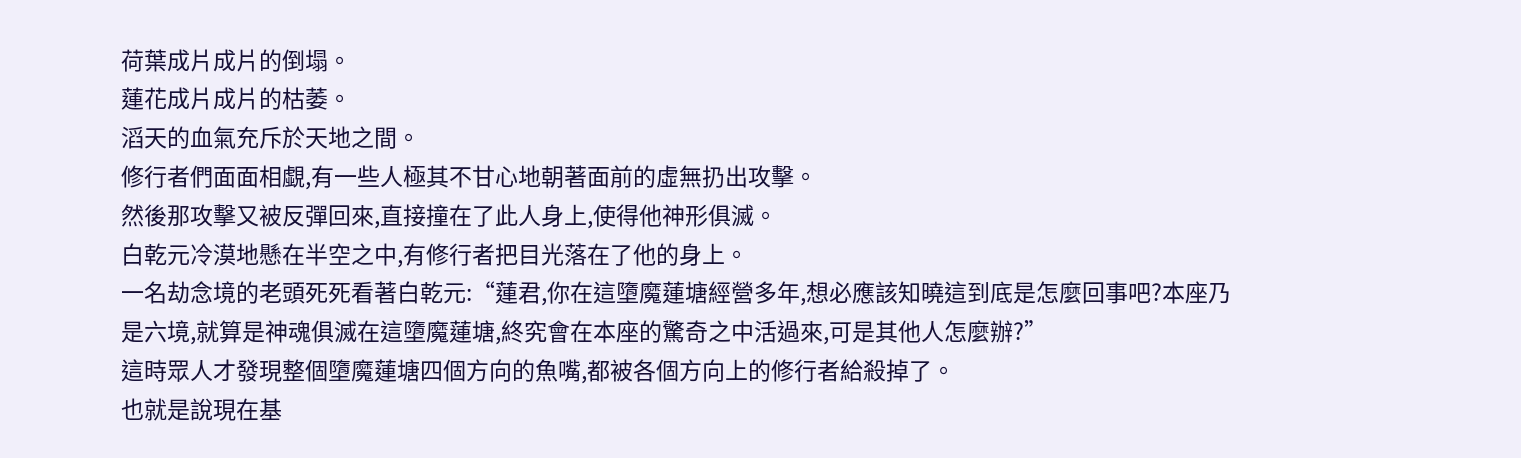荷葉成片成片的倒塌。
蓮花成片成片的枯萎。
滔天的血氣充斥於天地之間。
修行者們面面相覷,有一些人極其不甘心地朝著面前的虛無扔出攻擊。
然後那攻擊又被反彈回來,直接撞在了此人身上,使得他神形俱滅。
白乾元冷漠地懸在半空之中,有修行者把目光落在了他的身上。
一名劫念境的老頭死死看著白乾元:“蓮君,你在這墮魔蓮塘經營多年,想必應該知曉這到底是怎麼回事吧?本座乃是六境,就算是神魂俱滅在這墮魔蓮塘,終究會在本座的驚奇之中活過來,可是其他人怎麼辦?”
這時眾人才發現整個墮魔蓮塘四個方向的魚嘴,都被各個方向上的修行者給殺掉了。
也就是說現在基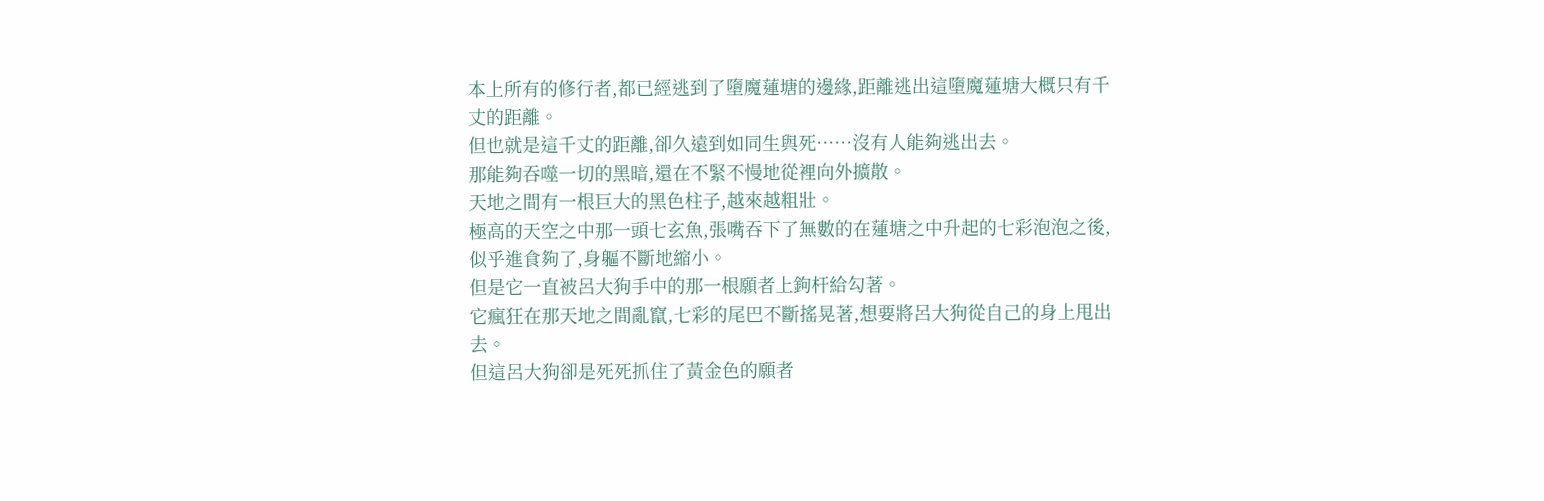本上所有的修行者,都已經逃到了墮魔蓮塘的邊緣,距離逃出這墮魔蓮塘大概只有千丈的距離。
但也就是這千丈的距離,卻久遠到如同生與死……沒有人能夠逃出去。
那能夠吞噬一切的黑暗,還在不緊不慢地從裡向外擴散。
天地之間有一根巨大的黑色柱子,越來越粗壯。
極高的天空之中那一頭七玄魚,張嘴吞下了無數的在蓮塘之中升起的七彩泡泡之後,似乎進食夠了,身軀不斷地縮小。
但是它一直被呂大狗手中的那一根願者上鉤杆給勾著。
它瘋狂在那天地之間亂竄,七彩的尾巴不斷搖晃著,想要將呂大狗從自己的身上甩出去。
但這呂大狗卻是死死抓住了黃金色的願者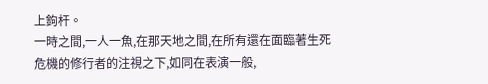上鉤杆。
一時之間,一人一魚,在那天地之間,在所有還在面臨著生死危機的修行者的注視之下,如同在表演一般,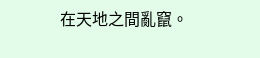在天地之間亂竄。